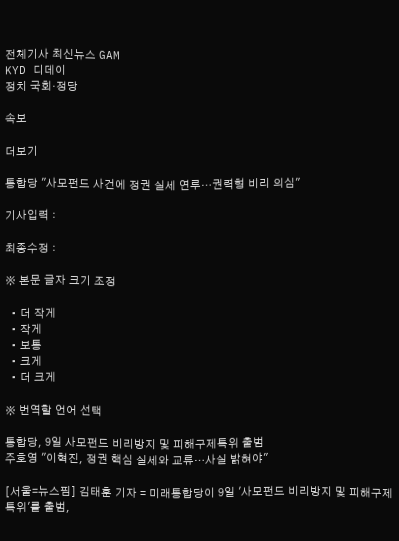전체기사 최신뉴스 GAM
KYD 디데이
정치 국회·정당

속보

더보기

통합당 "사모펀드 사건에 정권 실세 연루…권력형 비리 의심"

기사입력 :

최종수정 :

※ 본문 글자 크기 조정

  • 더 작게
  • 작게
  • 보통
  • 크게
  • 더 크게

※ 번역할 언어 선택

통합당, 9일 사모펀드 비리방지 및 피해구제특위 출범
주호영 "이혁진, 정권 핵심 실세와 교류…사실 밝혀야"

[서울=뉴스핌] 김태훈 기자 = 미래통합당이 9일 '사모펀드 비리방지 및 피해구제 특위'를 출범,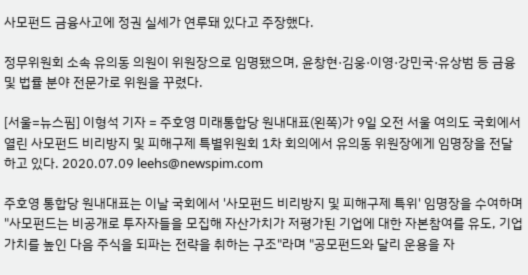사모펀드 금융사고에 정권 실세가 연루돼 있다고 주장했다.

정무위원회 소속 유의동 의원이 위원장으로 임명됐으며, 윤창현·김웅·이영·강민국·유상범 등 금융 및 법률 분야 전문가로 위원을 꾸렸다.

[서울=뉴스핌] 이형석 기자 = 주호영 미래통합당 원내대표(왼쪽)가 9일 오전 서울 여의도 국회에서 열린 사모펀드 비리방지 및 피해구제 특별위원회 1차 회의에서 유의동 위원장에게 임명장을 전달하고 있다. 2020.07.09 leehs@newspim.com

주호영 통합당 원내대표는 이날 국회에서 '사모펀드 비리방지 및 피해구제 특위' 임명장을 수여하며 "사모펀드는 비공개로 투자자들을 모집해 자산가치가 저평가된 기업에 대한 자본참여를 유도, 기업가치를 높인 다음 주식을 되파는 전략을 취하는 구조"라며 "공모펀드와 달리 운용을 자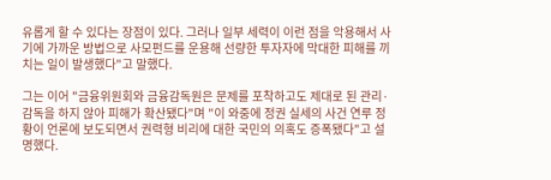유롭게 할 수 있다는 장점이 있다. 그러나 일부 세력이 이런 점을 악용해서 사기에 가까운 방법으로 사모펀드를 운용해 선량한 투자자에 막대한 피해를 끼치는 일이 발생했다"고 말했다.

그는 이어 "금융위원회와 금융감독원은 문제를 포착하고도 제대로 된 관리·감독을 하지 않아 피해가 확산됐다"며 "이 와중에 정권 실세의 사건 연루 정황이 언론에 보도되면서 권력형 비리에 대한 국민의 의혹도 증폭됐다"고 설명했다.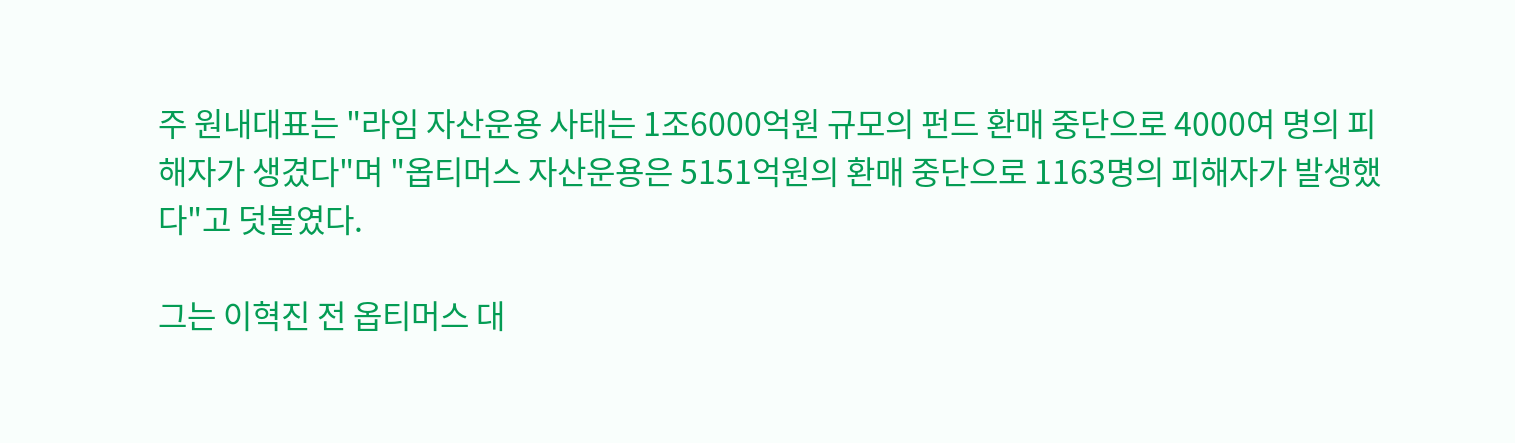주 원내대표는 "라임 자산운용 사태는 1조6000억원 규모의 펀드 환매 중단으로 4000여 명의 피해자가 생겼다"며 "옵티머스 자산운용은 5151억원의 환매 중단으로 1163명의 피해자가 발생했다"고 덧붙였다.

그는 이혁진 전 옵티머스 대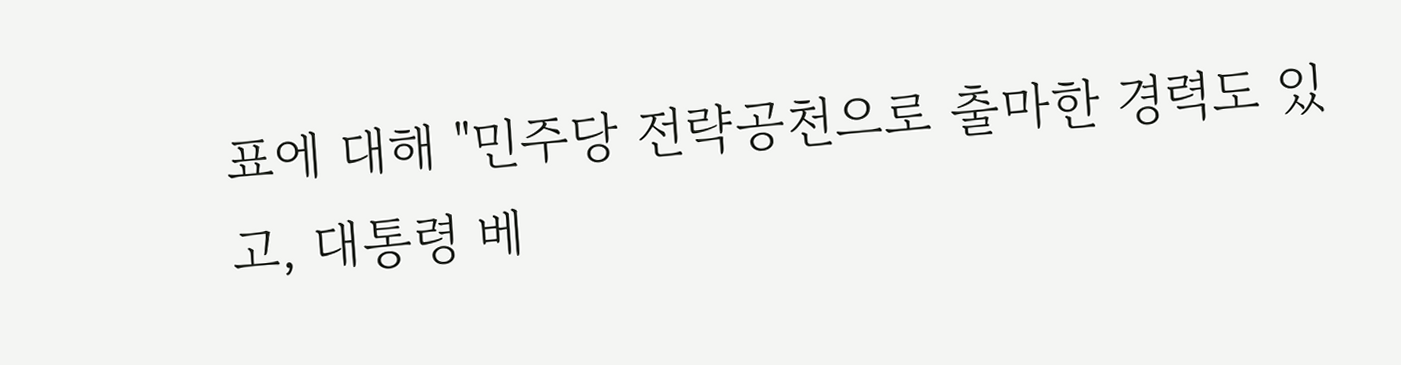표에 대해 "민주당 전략공천으로 출마한 경력도 있고, 대통령 베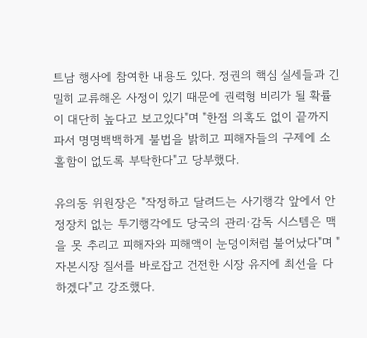트남 행사에 참여한 내용도 있다. 정권의 핵심 실세들과 긴밀히 교류해온 사정이 있기 때문에 권력형 비리가 될 확률이 대단히 높다고 보고있다"며 "한점 의혹도 없이 끝까지 파서 명명백백하게 불법을 밝히고 피해자들의 구제에 소홀함이 없도록 부탁한다"고 당부했다.

유의동 위원장은 "작정하고 달려드는 사기행각 앞에서 안정장치 없는 투기행각에도 당국의 관리·감독 시스템은 맥을 못 추리고 피해자와 피해액이 눈덩이처럼 불어났다"며 "자본시장 질서를 바로잡고 건전한 시장 유지에 최선을 다하겠다"고 강조했다.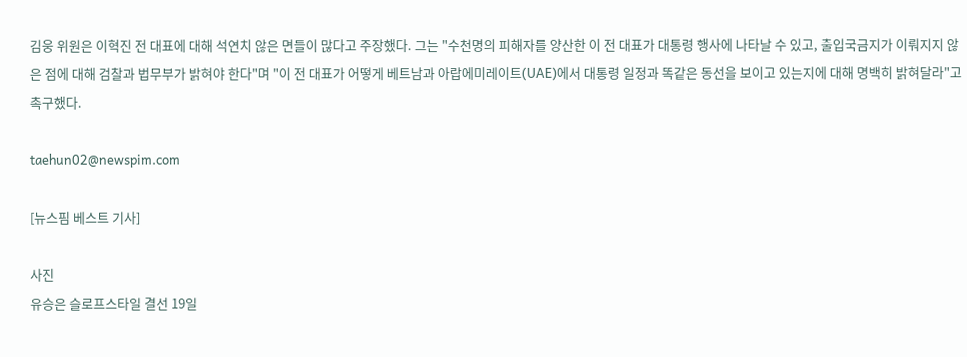김웅 위원은 이혁진 전 대표에 대해 석연치 않은 면들이 많다고 주장했다. 그는 "수천명의 피해자를 양산한 이 전 대표가 대통령 행사에 나타날 수 있고, 출입국금지가 이뤄지지 않은 점에 대해 검찰과 법무부가 밝혀야 한다"며 "이 전 대표가 어떻게 베트남과 아랍에미레이트(UAE)에서 대통령 일정과 똑같은 동선을 보이고 있는지에 대해 명백히 밝혀달라"고 촉구했다.

taehun02@newspim.com

[뉴스핌 베스트 기사]

사진
유승은 슬로프스타일 결선 19일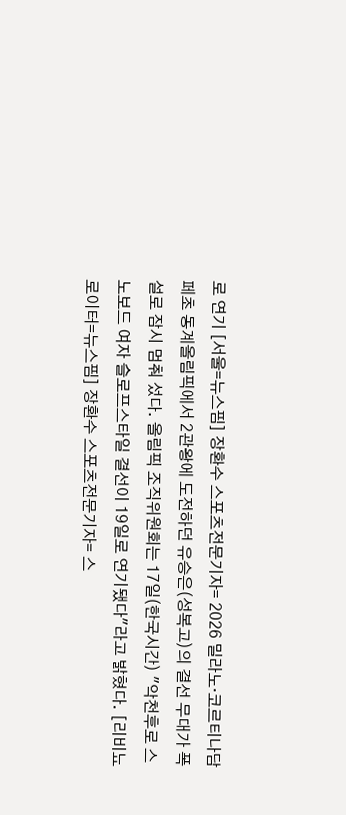로 연기 [서울=뉴스핌] 장환수 스포츠전문기자= 2026 밀라노·코르티나담페초 동계올림픽에서 2관왕에 도전하던 유승은(성복고)의 결선 무대가 폭설로 잠시 멈춰 섰다. 올림픽 조직위원회는 17일(한국시간) "악천후로 스노보드 여자 슬로프스타일 결선이 19일로 연기됐다"라고 밝혔다. [리비뇨 로이터=뉴스핌] 장환수 스포츠전문기자= 스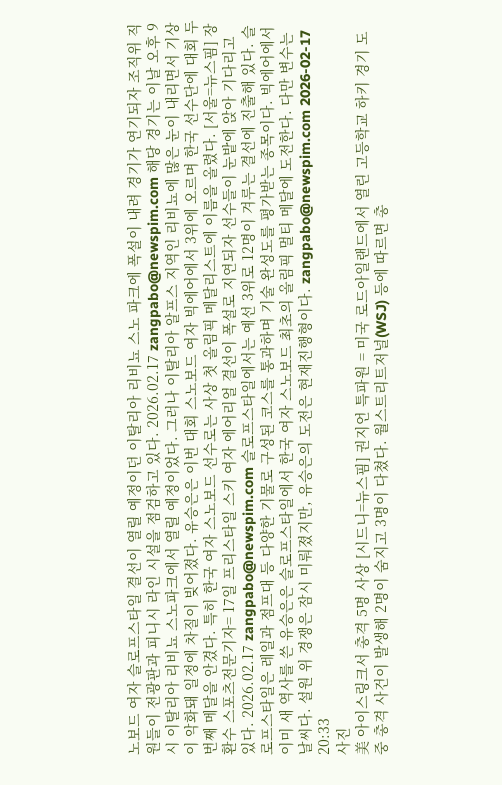노보드 여자 슬로프스타일 결선이 열릴 예정이던 이탈리아 리비뇨 스노 파크에 폭설이 내려 경기가 연기되자 조직위 직원들이 전광판과 피니시 라인 시설을 점검하고 있다. 2026.02.17 zangpabo@newspim.com 해당 경기는 이날 오후 9시 이탈리아 리비뇨 스노파크에서 열릴 예정이었다. 그러나 이탈리아 알프스 지역인 리비뇨에 많은 눈이 내리면서 기상이 악화돼 일정에 차질이 빚어졌다. 유승은은 이번 대회 스노보드 여자 빅에어에서 3위에 오르며 한국 선수단에 대회 두 번째 메달을 안겼다. 특히 한국 여자 스노보드 선수로는 사상 첫 올림픽 메달리스트에 이름을 올렸다. [서울=뉴스핌] 장환수 스포츠전문기자= 17일 프리스타일 스키 여자 에어리얼 결선이 폭설로 지연되자 선수들이 눈밭에 앉아 기다리고 있다. 2026.02.17 zangpabo@newspim.com 슬로프스타일에서는 예선 3위로 12명이 겨루는 결선에 진출해 있다. 슬로프스타일은 레일과 점프대 등 다양한 기물로 구성된 코스를 통과하며 기술 완성도를 평가받는 종목이다. 빅에어에서 이미 새 역사를 쓴 유승은은 슬로프스타일에서 한국 여자 스노보드 최초의 올림픽 멀티 메달에 도전한다. 다만 변수는 날씨다. 설원 위 경쟁은 잠시 미뤄졌지만, 유승은의 도전은 현재진행형이다. zangpabo@newspim.com 2026-02-17 20:33
사진
美 아이스링크서 총격 5명 사상 [시드니=뉴스핌] 권지언 특파원 = 미국 로드아일랜드에서 열린 고등학교 하키 경기 도중 총격 사건이 발생해 2명이 숨지고 3명이 다쳤다. 월스트리트저널(WSJ) 등에 따르면 총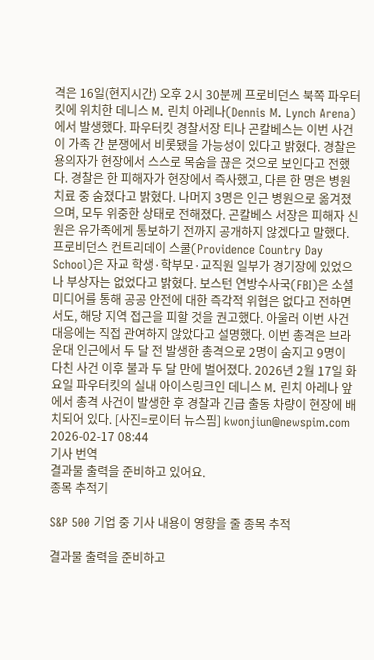격은 16일(현지시간) 오후 2시 30분께 프로비던스 북쪽 파우터킷에 위치한 데니스 M. 린치 아레나(Dennis M. Lynch Arena)에서 발생했다. 파우터킷 경찰서장 티나 곤칼베스는 이번 사건이 가족 간 분쟁에서 비롯됐을 가능성이 있다고 밝혔다. 경찰은 용의자가 현장에서 스스로 목숨을 끊은 것으로 보인다고 전했다. 경찰은 한 피해자가 현장에서 즉사했고, 다른 한 명은 병원 치료 중 숨졌다고 밝혔다. 나머지 3명은 인근 병원으로 옮겨졌으며, 모두 위중한 상태로 전해졌다. 곤칼베스 서장은 피해자 신원은 유가족에게 통보하기 전까지 공개하지 않겠다고 말했다. 프로비던스 컨트리데이 스쿨(Providence Country Day School)은 자교 학생·학부모·교직원 일부가 경기장에 있었으나 부상자는 없었다고 밝혔다. 보스턴 연방수사국(FBI)은 소셜미디어를 통해 공공 안전에 대한 즉각적 위협은 없다고 전하면서도, 해당 지역 접근을 피할 것을 권고했다. 아울러 이번 사건 대응에는 직접 관여하지 않았다고 설명했다. 이번 총격은 브라운대 인근에서 두 달 전 발생한 총격으로 2명이 숨지고 9명이 다친 사건 이후 불과 두 달 만에 벌어졌다. 2026년 2월 17일 화요일 파우터킷의 실내 아이스링크인 데니스 M. 린치 아레나 앞에서 총격 사건이 발생한 후 경찰과 긴급 출동 차량이 현장에 배치되어 있다. [사진=로이터 뉴스핌] kwonjiun@newspim.com 2026-02-17 08:44
기사 번역
결과물 출력을 준비하고 있어요.
종목 추적기

S&P 500 기업 중 기사 내용이 영향을 줄 종목 추적

결과물 출력을 준비하고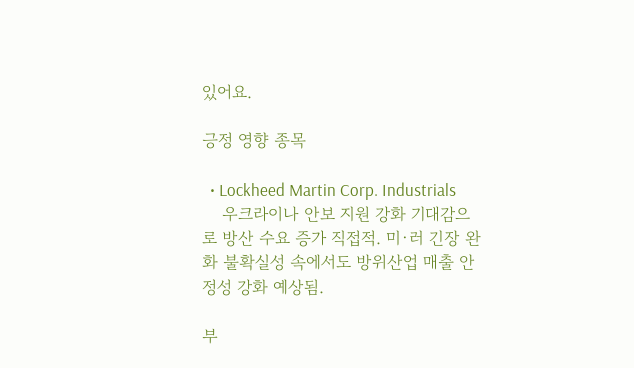있어요.

긍정 영향 종목

  • Lockheed Martin Corp. Industrials
    우크라이나 안보 지원 강화 기대감으로 방산 수요 증가 직접적. 미·러 긴장 완화 불확실성 속에서도 방위산업 매출 안정성 강화 예상됨.

부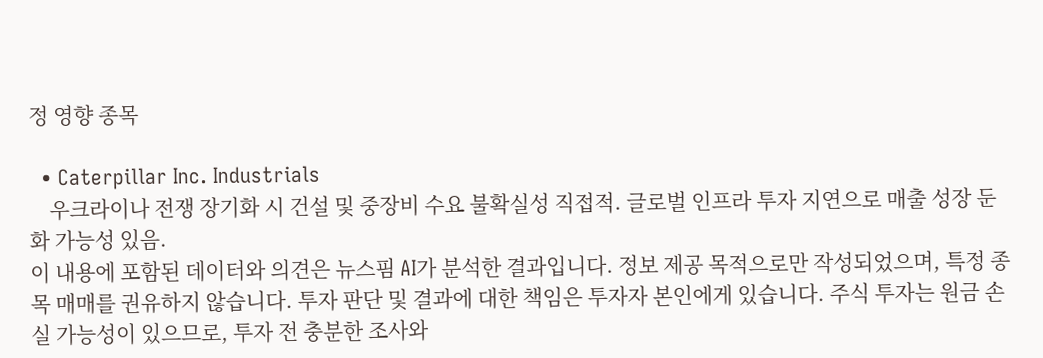정 영향 종목

  • Caterpillar Inc. Industrials
    우크라이나 전쟁 장기화 시 건설 및 중장비 수요 불확실성 직접적. 글로벌 인프라 투자 지연으로 매출 성장 둔화 가능성 있음.
이 내용에 포함된 데이터와 의견은 뉴스핌 AI가 분석한 결과입니다. 정보 제공 목적으로만 작성되었으며, 특정 종목 매매를 권유하지 않습니다. 투자 판단 및 결과에 대한 책임은 투자자 본인에게 있습니다. 주식 투자는 원금 손실 가능성이 있으므로, 투자 전 충분한 조사와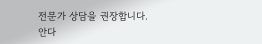전문가 상담을 권장합니다.
안다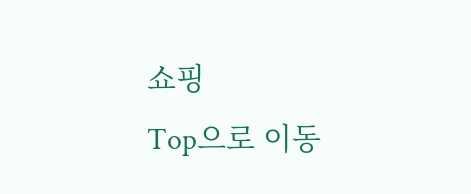쇼핑
Top으로 이동